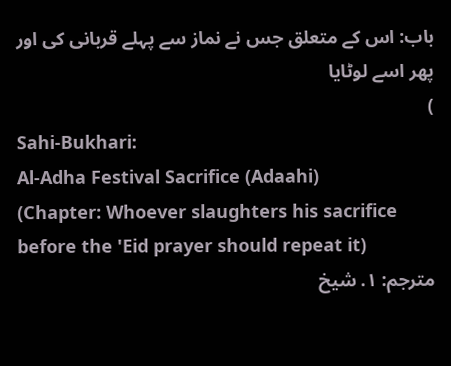باب: اس کے متعلق جس نے نماز سے پہلے قربانی کی اور پھر اسے لوٹایا
)
Sahi-Bukhari:
Al-Adha Festival Sacrifice (Adaahi)
(Chapter: Whoever slaughters his sacrifice before the 'Eid prayer should repeat it)
مترجم: ١. شیخ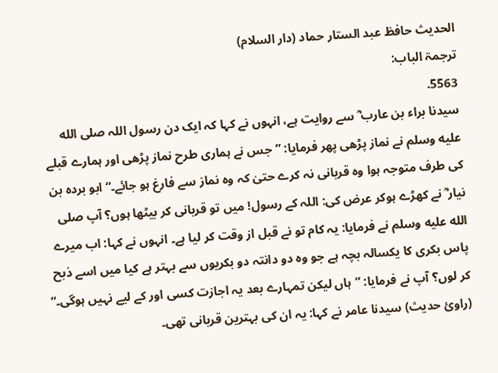الحدیث حافظ عبد الستار حماد (دار السلام)
ترجمۃ الباب:
5563.
سیدنا براء بن عارب ؓ سے روایت ہے، انہوں نے کہا کہ ایک دن رسول اللہ صلى الله عليه وسلم نے نماز پڑھی پھر فرمایا: ”جس نے ہماری طرح نماز پڑھی اور ہمارے قبلے کی طرف متوجہ ہوا وہ قربانی نہ کرے حتیٰ کہ وہ نماز سے فارغ ہو جائے۔“ ابو بردہ بن نیار ؓ نے کھڑے ہوکر عرض کی: اللہ کے رسول! میں تو قربانی کر بیٹھا ہوں؟ آپ صلى الله عليه وسلم نے فرمایا: یہ کام تو نے قبل از وقت کر لیا ہے۔ انہوں نے کہا: اب میرے پاس بکری کا یکسالہ بچہ ہے جو وہ دو دانتہ دو بکریوں سے بہتر ہے کیا میں اسے ذبح کر لوں؟ آپ نے فرمایا: ”ہاں لیکن تمہارے بعد یہ اجازت کسی اور کے لیے نہیں ہوگی۔“ (راوئ حدیث) سیدنا عامر نے کہا: یہ ان کی بہترین قربانی تھی۔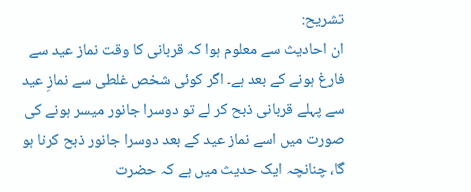تشریح:
ان احادیث سے معلوم ہوا کہ قربانی کا وقت نماز عید سے فارغ ہونے کے بعد ہے۔ اگر کوئی شخص غلطی سے نمازِ عید سے پہلے قربانی ذبح کر لے تو دوسرا جانور میسر ہونے کی صورت میں اسے نماز عید کے بعد دوسرا جانور ذبح کرنا ہو گا، چنانچہ ایک حدیث میں ہے کہ حضرت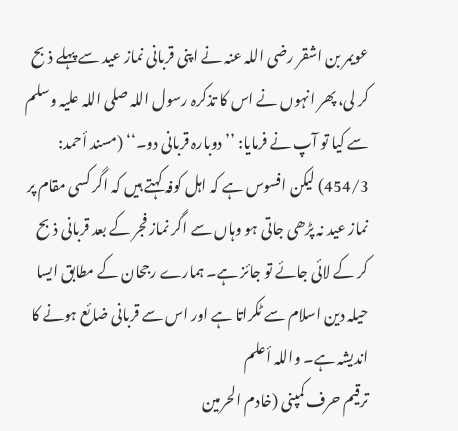عویمر بن اشقر رضی اللہ عنہ نے اپنی قربانی نماز عید سے پہلے ذبح کر لی، پھر انہوں نے اس کا تذکرہ رسول اللہ صلی اللہ علیہ وسلم سے کیا تو آپ نے فرمایا: ’’دوبارہ قربانی دو۔‘‘ (مسند أحمد: 454/3) لیکن افسوس ہے کہ اہل کوفہ کہتے ہیں کہ اگر کسی مقام پر نماز عید نہ پڑھی جاتی ہو وہاں سے اگر نماز فجر کے بعد قربانی ذبح کر کے لائی جائے تو جائز ہے۔ ہمارے رجحان کے مطابق ایسا حیلہ دین اسلام سے ٹکراتا ہے اور اس سے قربانی ضائع ہونے کا اندیشہ ہے۔ واللہ أعلم
ترقیم حرف کمپنی (خادم الحرمین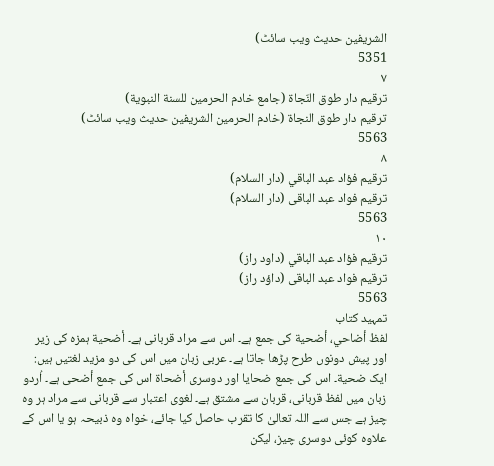الشریفین حدیث ویب سائٹ)
5351
٧
ترقيم دار طوق النّجاة (جامع خادم الحرمين للسنة النبوية)
ترقیم دار طوق النجاۃ (خادم الحرمین الشریفین حدیث ویب سائٹ)
5563
٨
ترقيم فؤاد عبد الباقي (دار السلام)
ترقیم فواد عبد الباقی (دار السلام)
5563
١٠
ترقيم فؤاد عبد الباقي (داود راز)
ترقیم فواد عبد الباقی (داؤد راز)
5563
تمہید کتاب
لفظ أضاحي، أضحية کی جمع ہے۔ اس سے مراد قربانی ہے۔ أضحية ہمزہ کی زیر اور پیش دونوں طرح پڑھا جاتا ہے۔ عربی زبان میں اس کی دو مزید لغتیں ہیں: ایک ضحية۔ اس کی جمع ضحايا اور دوسری أضحاة اس کی جمع أضحی ہے۔ اُردو زبان میں لفظ قربانی، قربان سے مشتق ہے۔ لغوی اعتبار سے قربانی سے مراد ہر وہ چیز ہے جس سے اللہ تعالیٰ کا تقرب حاصل کیا جائے، خواہ وہ ذبیحہ ہو یا اس کے علاوہ کوئی دوسری چیز، لیکن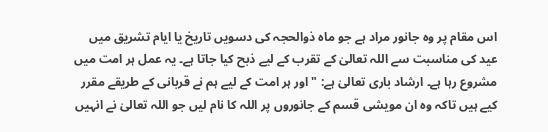اس مقام پر وہ جانور مراد ہے جو ماہ ذوالحجہ کی دسویں تاریخ یا ایام تشریق میں عید کی مناسبت سے اللہ تعالیٰ کے تقرب کے لیے ذبح کیا جاتا ہے۔ یہ عمل ہر امت میں مشروع رہا ہے۔ ارشاد باری تعالیٰ ہے: "اور ہر امت کے لیے ہم نے قربانی کے طریقے مقرر کیے ہیں تاکہ وہ ان مویشی قسم کے جانوروں پر اللہ کا نام لیں جو اللہ تعالیٰ نے انہیں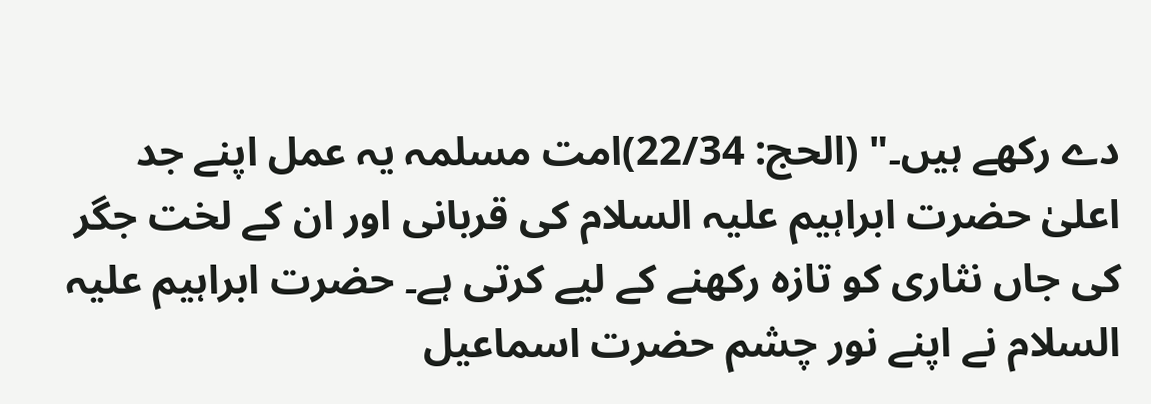دے رکھے ہیں۔" (الحج: 22/34)امت مسلمہ یہ عمل اپنے جد اعلیٰ حضرت ابراہیم علیہ السلام کی قربانی اور ان کے لخت جگر کی جاں نثاری کو تازہ رکھنے کے لیے کرتی ہے۔ حضرت ابراہیم علیہ السلام نے اپنے نور چشم حضرت اسماعیل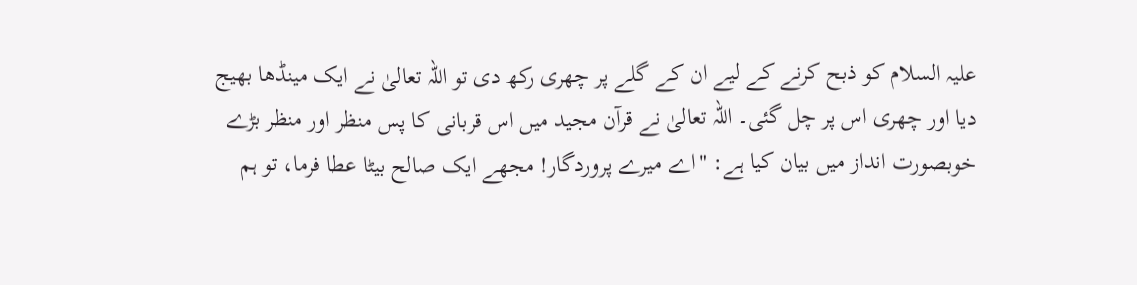علیہ السلام کو ذبح کرنے کے لیے ان کے گلے پر چھری رکھ دی تو اللہ تعالیٰ نے ایک مینڈھا بھیج دیا اور چھری اس پر چل گئی۔ اللہ تعالیٰ نے قرآن مجید میں اس قربانی کا پس منظر اور منظر بڑے خوبصورت انداز میں بیان کیا ہے: "اے میرے پروردگار! مجھے ایک صالح بیٹا عطا فرما، تو ہم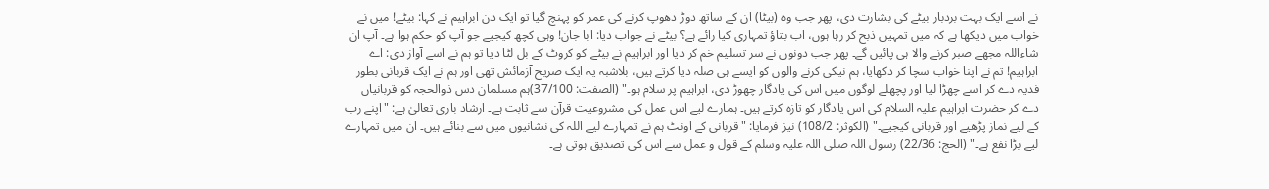نے اسے ایک بہت بردبار بیٹے کی بشارت دی، پھر جب وہ (بیٹا) ان کے ساتھ دوڑ دھوپ کرنے کی عمر کو پہنچ گیا تو ایک دن ابراہیم نے کہا: بیٹے! میں نے خواب میں دیکھا ہے کہ میں تمہیں ذبح کر رہا ہوں، اب بتاؤ تمہاری کیا رائے ہے؟ بیٹے نے جواب دیا: ابا جان! وہی کچھ کیجیے جو آپ کو حکم ہوا ہے۔ آپ ان شاءاللہ مجھے صبر کرنے والا ہی پائیں گے۔ پھر جب دونوں نے سر تسلیم خم کر دیا اور ابراہیم نے بیٹے کو کروٹ کے بل لٹا دیا تو ہم نے اسے آواز دی: اے ابراہیم! تم نے اپنا خواب سچا کر دکھایا، ہم نیکی کرنے والوں کو ایسے ہی صلہ دیا کرتے ہیں، بلاشبہ یہ ایک صریح آزمائش تھی اور ہم نے ایک قربانی بطور فدیہ دے کر اسے چھڑا لیا اور پچھلے لوگوں میں اس کی یادگار چھوڑ دی، ابراہیم پر سلام ہو۔" (الصفت: 37/100)ہم مسلمان دس ذوالحجہ کو قربانیاں دے کر حضرت ابراہیم علیہ السلام کی اس یادگار کو تازہ کرتے ہیں۔ ہمارے لیے اس عمل کی مشروعیت قرآن سے ثابت ہے۔ ارشاد باری تعالیٰ ہے: "اپنے رب کے لیے نماز پڑھیے اور قربانی کیجیے۔" (الکوثر: 108/2) نیز فرمایا: "قربانی کے اونٹ ہم نے تمہارے لیے اللہ کی نشانیوں میں سے بنائے ہیں۔ ان میں تمہارے لیے بڑا نفع ہے۔" (الحج: 22/36) رسول اللہ صلی اللہ علیہ وسلم کے قول و عمل سے اس کی تصدیق ہوتی ہے۔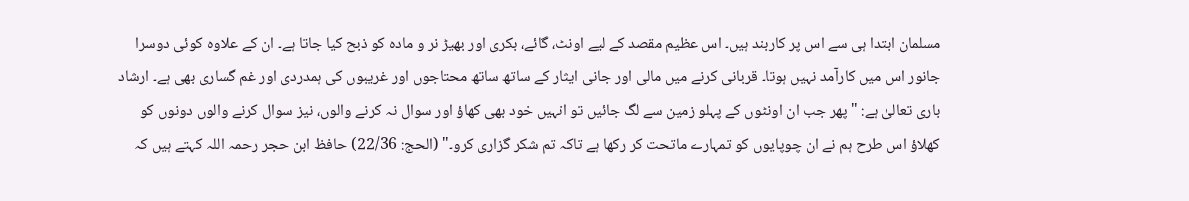مسلمان ابتدا ہی سے اس پر کاربند ہیں۔ اس عظیم مقصد کے لیے اونٹ، گائے، بکری اور بھیڑ نر و مادہ کو ذبح کیا جاتا ہے۔ ان کے علاوہ کوئی دوسرا جانور اس میں کارآمد نہیں ہوتا۔ قربانی کرنے میں مالی اور جانی ایثار کے ساتھ ساتھ محتاجوں اور غریبوں کی ہمدردی اور غم گساری بھی ہے۔ ارشاد باری تعالیٰ ہے: "پھر جب ان اونٹوں کے پہلو زمین سے لگ جائیں تو انہیں خود بھی کھاؤ اور سوال نہ کرنے والوں، نیز سوال کرنے والوں دونوں کو کھلاؤ اس طرح ہم نے ان چوپایوں کو تمہارے ماتحت کر رکھا ہے تاکہ تم شکر گزاری کرو۔" (الحج: 22/36) حافظ ابن حجر رحمہ اللہ کہتے ہیں کہ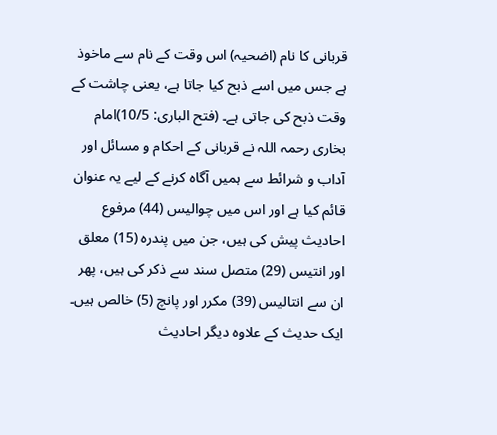قربانی کا نام (اضحیہ) اس وقت کے نام سے ماخوذ ہے جس میں اسے ذبح کیا جاتا ہے، یعنی چاشت کے وقت ذبح کی جاتی ہے۔ (فتح الباری: 10/5)امام بخاری رحمہ اللہ نے قربانی کے احکام و مسائل اور آداب و شرائط سے ہمیں آگاہ کرنے کے لیے یہ عنوان قائم کیا ہے اور اس میں چوالیس (44) مرفوع احادیث پیش کی ہیں، جن میں پندرہ (15) معلق اور انتیس (29) متصل سند سے ذکر کی ہیں، پھر ان سے انتالیس (39) مکرر اور پانچ (5) خالص ہیں۔ ایک حدیث کے علاوہ دیگر احادیث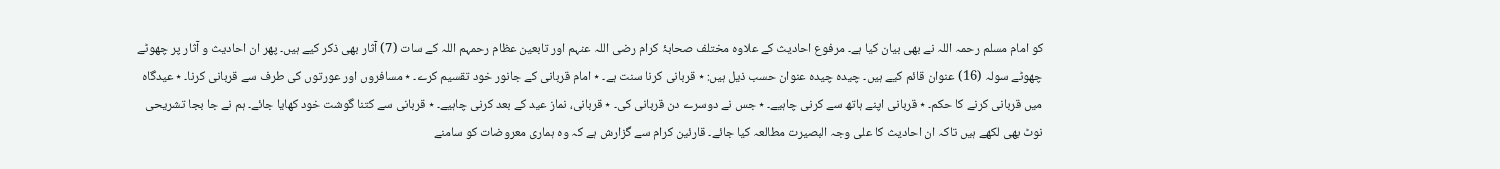کو امام مسلم رحمہ اللہ نے بھی بیان کیا ہے۔ مرفوع احادیث کے علاوہ مختلف صحابۂ کرام رضی اللہ عنہم اور تابعین عظام رحمہم اللہ کے سات (7) آثار بھی ذکر کیے ہیں۔ پھر ان احادیث و آثار پر چھوٹے چھوٹے سولہ (16) عنوان قائم کیے ہیں۔ چیدہ چیدہ عنوان حسب ذیل ہیں: ٭ قربانی کرنا سنت ہے۔ ٭ امام قربانی کے جانور خود تقسیم کرے۔ ٭ مسافروں اور عورتوں کی طرف سے قربانی کرنا۔ ٭ عیدگاہ میں قربانی کرنے کا حکم۔ ٭ قربانی اپنے ہاتھ سے کرنی چاہیے۔ ٭ جس نے دوسرے دن قربانی کی۔ ٭ قربانی، نماز عید کے بعد کرنی چاہیے۔ ٭ قربانی سے کتنا گوشت خود کھایا جائے۔ ہم نے جا بجا تشریحی نوٹ بھی لکھے ہیں تاکہ ان احادیث کا علی وجہ البصیرت مطالعہ کیا جائے۔ قارئین کرام سے گزارش ہے کہ وہ ہماری معروضات کو سامنے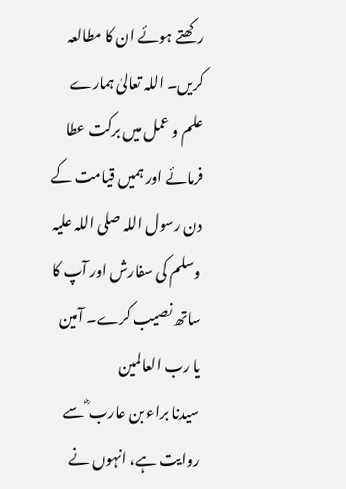رکھتے ہوئے ان کا مطالعہ کریں۔ اللہ تعالیٰ ہمارے علم و عمل میں برکت عطا فرمائے اور ہمیں قیامت کے دن رسول اللہ صلی اللہ علیہ وسلم کی سفارش اور آپ کا ساتھ نصیب کرے۔ آمین یا رب العالمین
سیدنا براء بن عارب ؓ سے روایت ہے، انہوں نے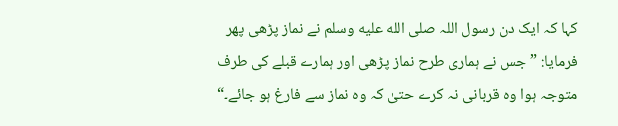کہا کہ ایک دن رسول اللہ صلى الله عليه وسلم نے نماز پڑھی پھر فرمایا: ”جس نے ہماری طرح نماز پڑھی اور ہمارے قبلے کی طرف متوجہ ہوا وہ قربانی نہ کرے حتیٰ کہ وہ نماز سے فارغ ہو جائے۔“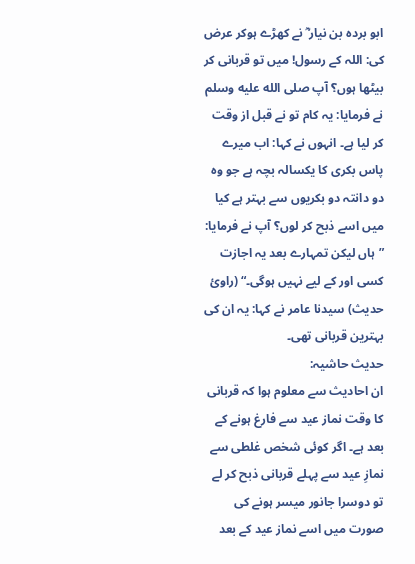ابو بردہ بن نیار ؓ نے کھڑے ہوکر عرض کی: اللہ کے رسول! میں تو قربانی کر بیٹھا ہوں؟ آپ صلى الله عليه وسلم نے فرمایا: یہ کام تو نے قبل از وقت کر لیا ہے۔ انہوں نے کہا: اب میرے پاس بکری کا یکسالہ بچہ ہے جو وہ دو دانتہ دو بکریوں سے بہتر ہے کیا میں اسے ذبح کر لوں؟ آپ نے فرمایا: ”ہاں لیکن تمہارے بعد یہ اجازت کسی اور کے لیے نہیں ہوگی۔“ (راوئ حدیث) سیدنا عامر نے کہا: یہ ان کی بہترین قربانی تھی۔
حدیث حاشیہ:
ان احادیث سے معلوم ہوا کہ قربانی کا وقت نماز عید سے فارغ ہونے کے بعد ہے۔ اگر کوئی شخص غلطی سے نمازِ عید سے پہلے قربانی ذبح کر لے تو دوسرا جانور میسر ہونے کی صورت میں اسے نماز عید کے بعد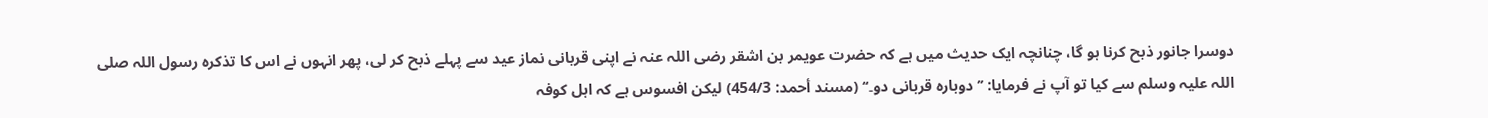دوسرا جانور ذبح کرنا ہو گا، چنانچہ ایک حدیث میں ہے کہ حضرت عویمر بن اشقر رضی اللہ عنہ نے اپنی قربانی نماز عید سے پہلے ذبح کر لی، پھر انہوں نے اس کا تذکرہ رسول اللہ صلی اللہ علیہ وسلم سے کیا تو آپ نے فرمایا: ’’دوبارہ قربانی دو۔‘‘ (مسند أحمد: 454/3) لیکن افسوس ہے کہ اہل کوفہ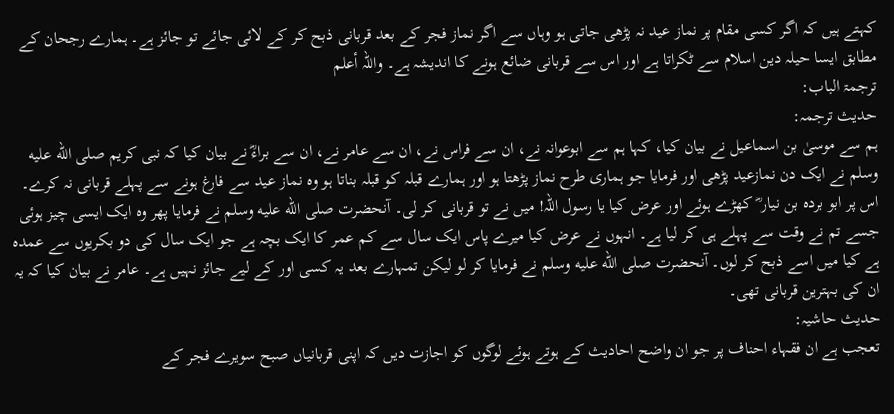کہتے ہیں کہ اگر کسی مقام پر نماز عید نہ پڑھی جاتی ہو وہاں سے اگر نماز فجر کے بعد قربانی ذبح کر کے لائی جائے تو جائز ہے۔ ہمارے رجحان کے مطابق ایسا حیلہ دین اسلام سے ٹکراتا ہے اور اس سے قربانی ضائع ہونے کا اندیشہ ہے۔ واللہ أعلم
ترجمۃ الباب:
حدیث ترجمہ:
ہم سے موسیٰ بن اسماعیل نے بیان کیا، کہا ہم سے ابوعوانہ نے، ان سے فراس نے، ان سے عامر نے، ان سے براءؓ نے بیان کیا کہ نبی کریم صلى الله عليه وسلم نے ایک دن نمازعید پڑھی اور فرمایا جو ہماری طرح نماز پڑھتا ہو اور ہمارے قبلہ کو قبلہ بناتا ہو وہ نماز عید سے فارغ ہونے سے پہلے قربانی نہ کرے۔ اس پر ابو بردہ بن نیار ؓ کھڑے ہوئے اور عرض کیا یا رسول اللہ! میں نے تو قربانی کر لی۔ آنحضرت صلى الله عليه وسلم نے فرمایا پھر وہ ایک ایسی چیز ہوئی جسے تم نے وقت سے پہلے ہی کر لیا ہے۔ انہوں نے عرض کیا میرے پاس ایک سال سے کم عمر کا ایک بچہ ہے جو ایک سال کی دو بکریوں سے عمدہ ہے کیا میں اسے ذبح کر لوں۔ آنحضرت صلى الله عليه وسلم نے فرمایا کر لو لیکن تمہارے بعد یہ کسی اور کے لیے جائز نہیں ہے۔ عامر نے بیان کیا کہ یہ ان کی بہترین قربانی تھی۔
حدیث حاشیہ:
تعجب ہے ان فقہاء احناف پر جو ان واضح احادیث کے ہوتے ہوئے لوگوں کو اجازت دیں کہ اپنی قربانیاں صبح سویرے فجر کے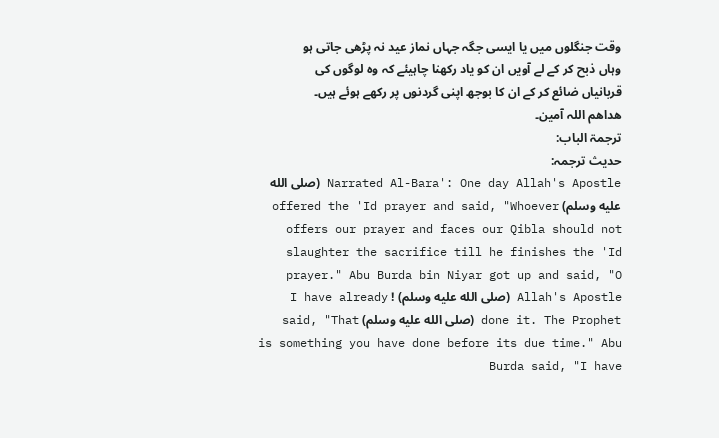وقت جنگلوں میں یا ایسی جگہ جہاں نماز عید نہ پڑھی جاتی ہو وہاں ذبح کر کے لے آویں ان کو یاد رکھنا چاہیئے کہ وہ لوگوں کی قربانیاں ضائع کر کے ان کا بوجھ اپنی گردنوں پر رکھے ہوئے ہیں۔ ھداھم اللہ آمین۔
ترجمۃ الباب:
حدیث ترجمہ:
Narrated Al-Bara': One day Allah's Apostle (صلى الله عليه وسلم) offered the 'Id prayer and said, "Whoever offers our prayer and faces our Qibla should not slaughter the sacrifice till he finishes the 'Id prayer." Abu Burda bin Niyar got up and said, "O Allah's Apostle (صلى الله عليه وسلم) ! I have already done it. The Prophet (صلى الله عليه وسلم) said, "That is something you have done before its due time." Abu Burda said, "I have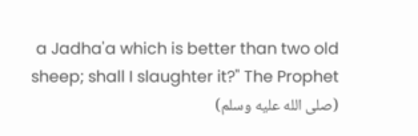a Jadha'a which is better than two old sheep; shall I slaughter it?" The Prophet (صلى الله عليه وسلم)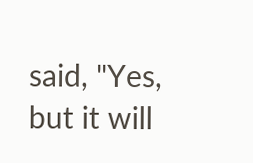said, "Yes, but it will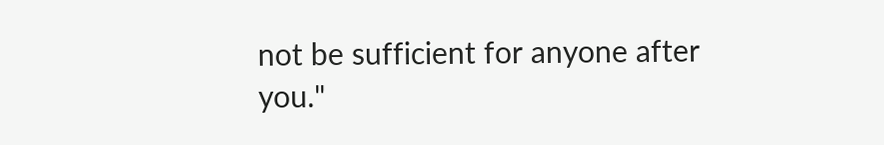not be sufficient for anyone after you."